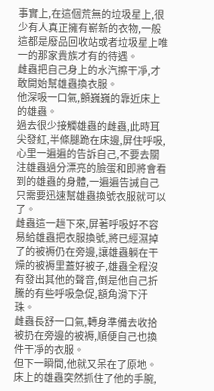事實上,在這個荒無的垃圾星上,很少有人真正擁有嶄新的衣物,一般這都是廢品回收站或者垃圾星上唯一的那家貴族才有的待遇。
雌蟲把自己身上的水汽擦干凈,才敢開始幫雄蟲換衣服。
他深吸一口氣,顫巍巍的靠近床上的雄蟲。
過去很少接觸雄蟲的雌蟲,此時耳尖發紅,半條腿跪在床邊,屏住呼吸,心里一遍遍的告訴自己,不要去關注雄蟲過分漂亮的臉蛋和即將會看到的雄蟲的身體,一遍遍告誡自己只需要迅速幫雄蟲換號衣服就可以了。
雌蟲這一趟下來,屏著呼吸好不容易給雄蟲把衣服換號,將已經濕掉了的被褥仍在旁邊,讓雄蟲躺在干燥的被褥里蓋好被子,雄蟲全程沒有發出其他的聲音,倒是他自己折騰的有些呼吸急促,額角滑下汗珠。
雌蟲長舒一口氣,轉身準備去收拾被扔在旁邊的被褥,順便自己也換件干凈的衣服。
但下一瞬間,他就又呆在了原地。
床上的雄蟲突然抓住了他的手腕,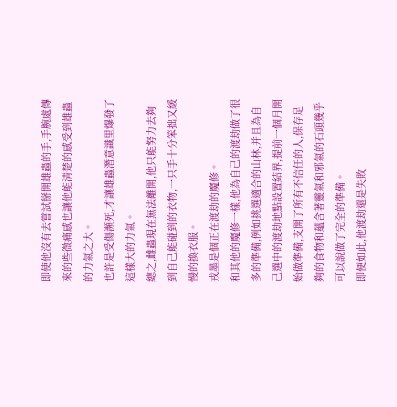即使他沒有去嘗試掰開雄蟲的手,手腕處傳來的些微痛感也讓他能清楚的感受到雄蟲的力氣之大。
也許是受傷瀕死,才讓雄蟲潛意識里爆發了這樣大的力氣。
總之,雌蟲現在無法離開,他只能努力去夠到自己能碰到的衣物,一只手十分笨拙又緩慢的換衣服。
戎墨是個正在渡劫的魔修。
和其他的魔修一樣,他為自己的渡劫做了很多的準備,例如挑選適合的山林,并且為自己選中的渡劫地點設置結界,提前一個月開始做準備,支開了所有不信任的人,保存足夠的食物和蘊含著靈氣和邪氣的石頭幾乎可以說做了完全的準備。
即便如此,他渡劫還是失敗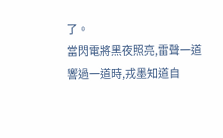了。
當閃電將黑夜照亮,雷聲一道響過一道時,戎墨知道自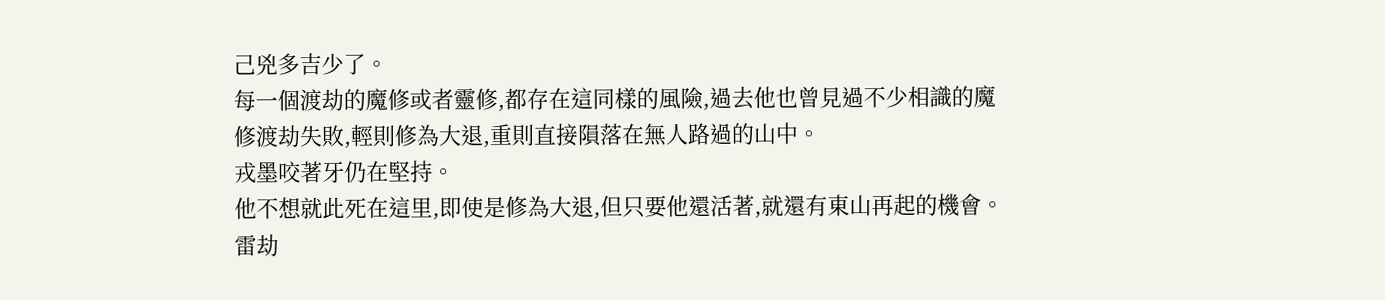己兇多吉少了。
每一個渡劫的魔修或者靈修,都存在這同樣的風險,過去他也曾見過不少相識的魔修渡劫失敗,輕則修為大退,重則直接隕落在無人路過的山中。
戎墨咬著牙仍在堅持。
他不想就此死在這里,即使是修為大退,但只要他還活著,就還有東山再起的機會。
雷劫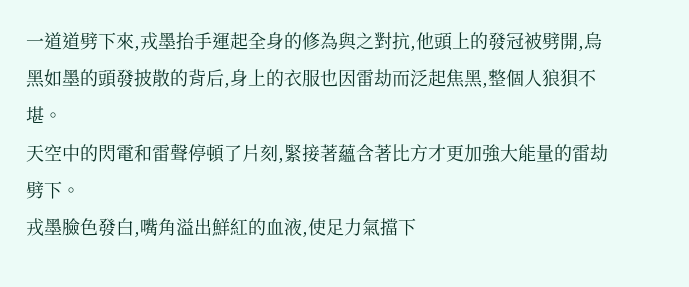一道道劈下來,戎墨抬手運起全身的修為與之對抗,他頭上的發冠被劈開,烏黑如墨的頭發披散的背后,身上的衣服也因雷劫而泛起焦黑,整個人狼狽不堪。
天空中的閃電和雷聲停頓了片刻,緊接著蘊含著比方才更加強大能量的雷劫劈下。
戎墨臉色發白,嘴角溢出鮮紅的血液,使足力氣擋下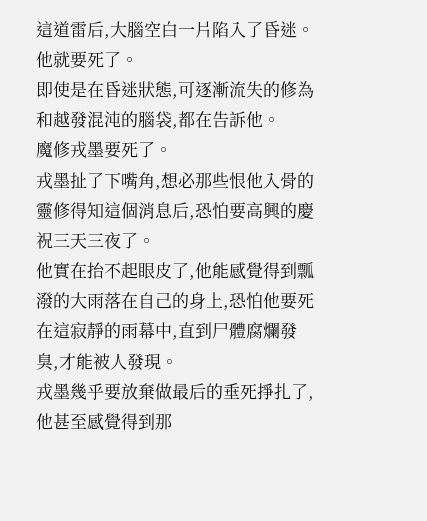這道雷后,大腦空白一片陷入了昏迷。
他就要死了。
即使是在昏迷狀態,可逐漸流失的修為和越發混沌的腦袋,都在告訴他。
魔修戎墨要死了。
戎墨扯了下嘴角,想必那些恨他入骨的靈修得知這個消息后,恐怕要高興的慶祝三天三夜了。
他實在抬不起眼皮了,他能感覺得到瓢潑的大雨落在自己的身上,恐怕他要死在這寂靜的雨幕中,直到尸體腐爛發臭,才能被人發現。
戎墨幾乎要放棄做最后的垂死掙扎了,他甚至感覺得到那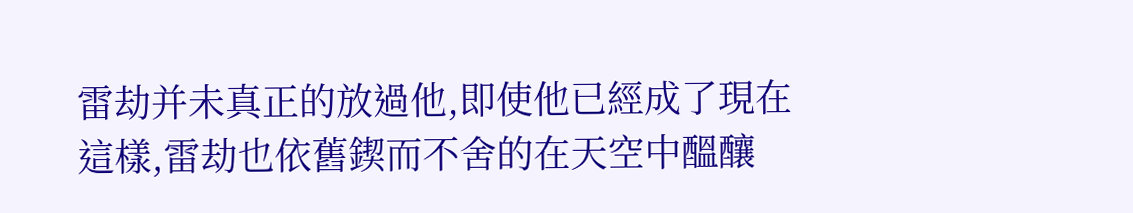雷劫并未真正的放過他,即使他已經成了現在這樣,雷劫也依舊鍥而不舍的在天空中醞釀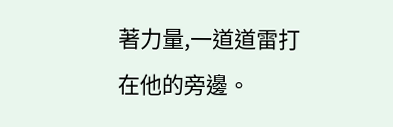著力量,一道道雷打在他的旁邊。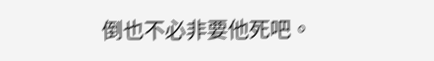倒也不必非要他死吧。